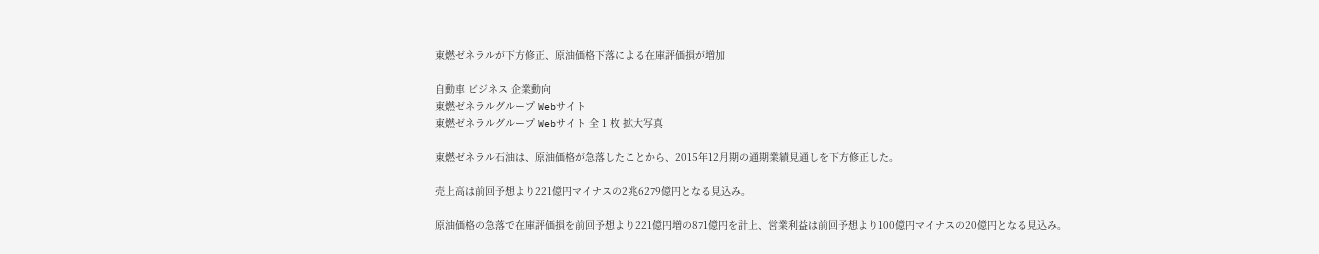東燃ゼネラルが下方修正、原油価格下落による在庫評価損が増加

自動車 ビジネス 企業動向
東燃ゼネラルグループ Webサイト
東燃ゼネラルグループ Webサイト 全 1 枚 拡大写真

東燃ゼネラル石油は、原油価格が急落したことから、2015年12月期の通期業績見通しを下方修正した。

売上高は前回予想より221億円マイナスの2兆6279億円となる見込み。

原油価格の急落で在庫評価損を前回予想より221億円増の871億円を計上、営業利益は前回予想より100億円マイナスの20億円となる見込み。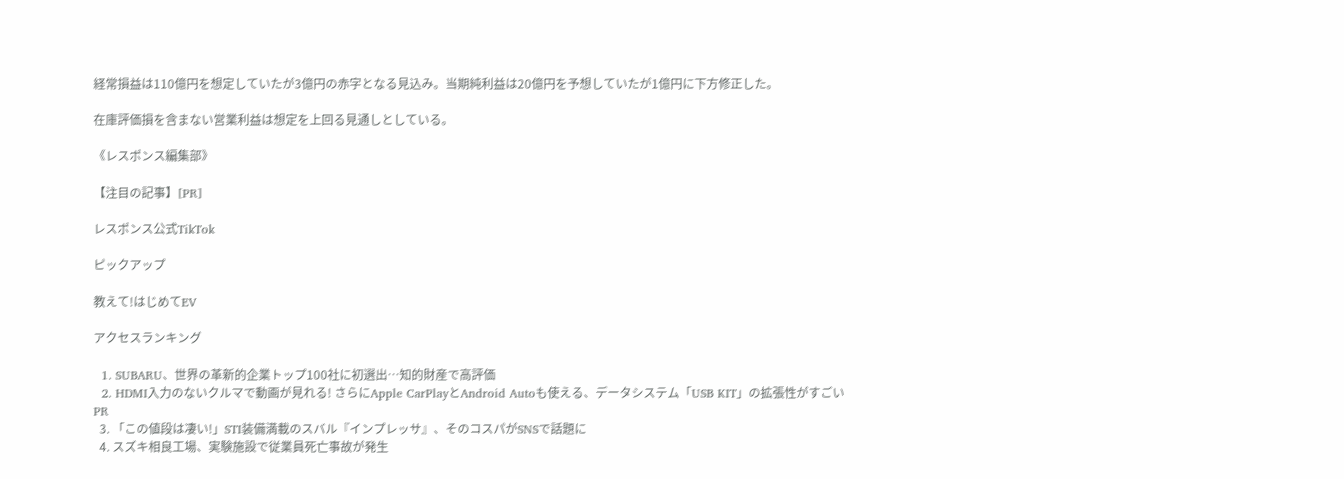経常損益は110億円を想定していたが3億円の赤字となる見込み。当期純利益は20億円を予想していたが1億円に下方修正した。

在庫評価損を含まない営業利益は想定を上回る見通しとしている。

《レスポンス編集部》

【注目の記事】[PR]

レスポンス公式TikTok

ピックアップ

教えて!はじめてEV

アクセスランキング

  1. SUBARU、世界の革新的企業トップ100社に初選出…知的財産で高評価
  2. HDMI入力のないクルマで動画が見れる! さらにApple CarPlayとAndroid Autoも使える、データシステム「USB KIT」の拡張性がすごいPR
  3. 「この値段は凄い!」STI装備満載のスバル『インプレッサ』、そのコスパがSNSで話題に
  4. スズキ相良工場、実験施設で従業員死亡事故が発生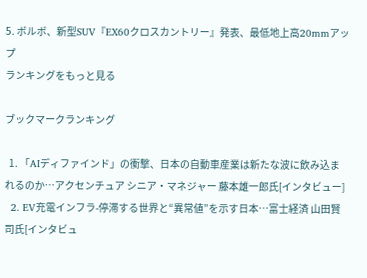5. ボルボ、新型SUV『EX60クロスカントリー』発表、最低地上高20mmアップ
ランキングをもっと見る

ブックマークランキング

  1. 「AIディファインド」の衝撃、日本の自動車産業は新たな波に飲み込まれるのか…アクセンチュア シニア・マネジャー 藤本雄一郎氏[インタビュー]
  2. EV充電インフラ-停滞する世界と“異常値”を示す日本…富士経済 山田賢司氏[インタビュ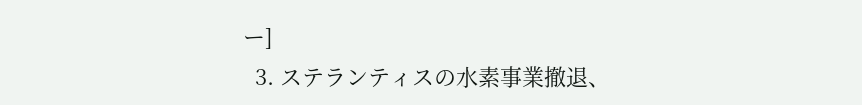ー]
  3. ステランティスの水素事業撤退、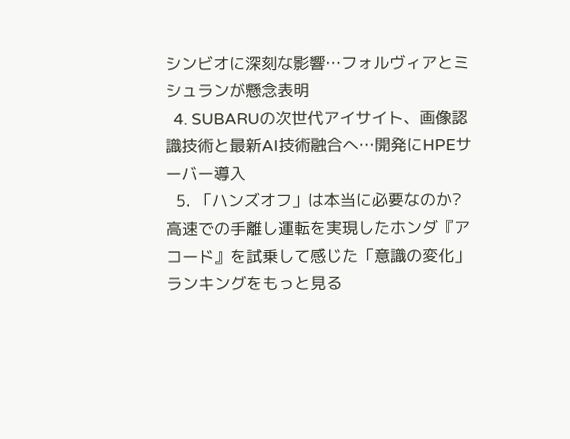シンビオに深刻な影響…フォルヴィアとミシュランが懸念表明
  4. SUBARUの次世代アイサイト、画像認識技術と最新AI技術融合へ…開発にHPEサーバー導入
  5. 「ハンズオフ」は本当に必要なのか? 高速での手離し運転を実現したホンダ『アコード』を試乗して感じた「意識の変化」
ランキングをもっと見る